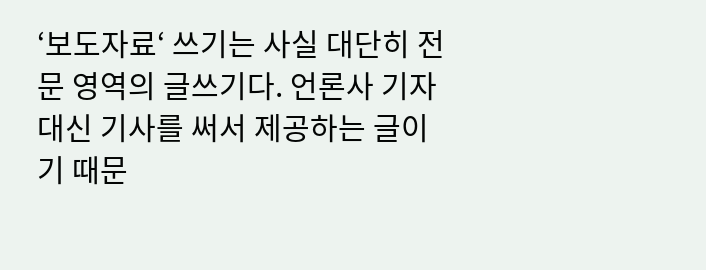‘보도자료‘ 쓰기는 사실 대단히 전문 영역의 글쓰기다. 언론사 기자 대신 기사를 써서 제공하는 글이기 때문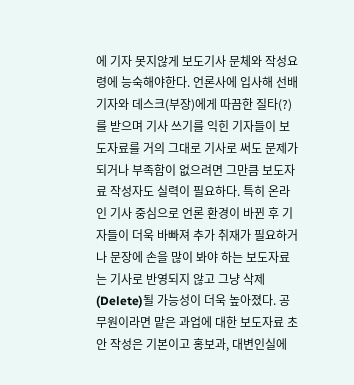에 기자 못지않게 보도기사 문체와 작성요령에 능숙해야한다. 언론사에 입사해 선배 기자와 데스크(부장)에게 따끔한 질타(?)를 받으며 기사 쓰기를 익힌 기자들이 보도자료를 거의 그대로 기사로 써도 문제가 되거나 부족함이 없으려면 그만큼 보도자료 작성자도 실력이 필요하다. 특히 온라인 기사 중심으로 언론 환경이 바뀐 후 기자들이 더욱 바빠져 추가 취재가 필요하거나 문장에 손을 많이 봐야 하는 보도자료는 기사로 반영되지 않고 그냥 삭제(Delete)될 가능성이 더욱 높아졌다. 공무원이라면 맡은 과업에 대한 보도자료 초안 작성은 기본이고 홍보과, 대변인실에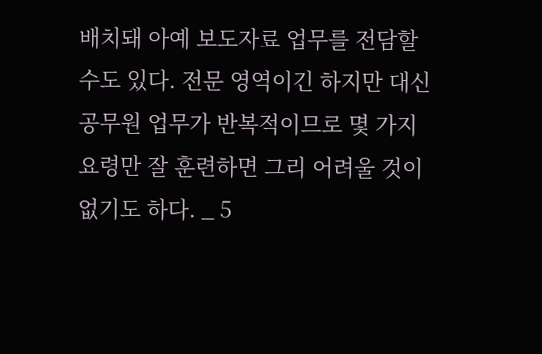배치돼 아예 보도자료 업무를 전담할수도 있다. 전문 영역이긴 하지만 대신 공무원 업무가 반복적이므로 몇 가지 요령만 잘 훈련하면 그리 어려울 것이 없기도 하다. _ 5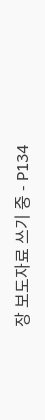장 보도자료 쓰기 중 - P134